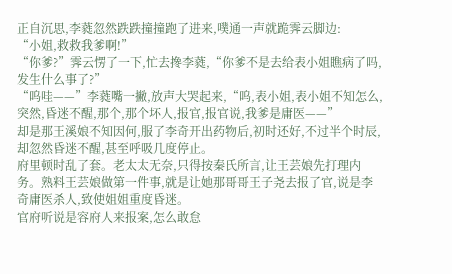正自沉思,李蕤忽然跌跌撞撞跑了进来,噗通一声就跪霁云脚边:
“小姐,救救我爹啊!”
“你爹?”霁云愣了一下,忙去搀李蕤,“你爹不是去给表小姐瞧病了吗,发生什么事了?”
“呜哇——”李蕤嘴一撇,放声大哭起来,“呜,表小姐,表小姐不知怎么,突然,昏迷不醒,那个,那个坏人,报官,报官说,我爹是庸医——”
却是那王溪娘不知因何,服了李奇开出药物后,初时还好,不过半个时辰,却忽然昏迷不醒,甚至呼吸几度停止。
府里顿时乱了套。老太太无奈,只得按秦氏所言,让王芸娘先打理内务。熟料王芸娘做第一件事,就是让她那哥哥王子尧去报了官,说是李奇庸医杀人,致使姐姐重度昏迷。
官府听说是容府人来报案,怎么敢怠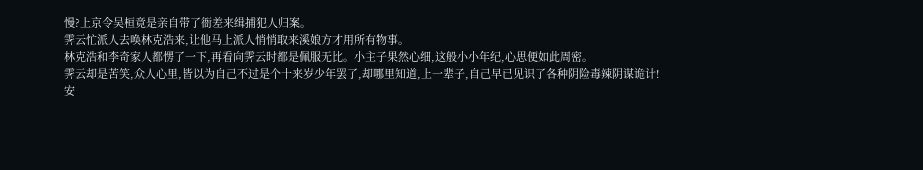慢?上京令吴桓竟是亲自带了衙差来缉捕犯人归案。
霁云忙派人去唤林克浩来,让他马上派人悄悄取来溪娘方才用所有物事。
林克浩和李奇家人都愣了一下,再看向霁云时都是佩服无比。小主子果然心细,这般小小年纪,心思便如此周密。
霁云却是苦笑,众人心里,皆以为自己不过是个十来岁少年罢了,却哪里知道,上一辈子,自己早已见识了各种阴险毒辣阴谋诡计!
安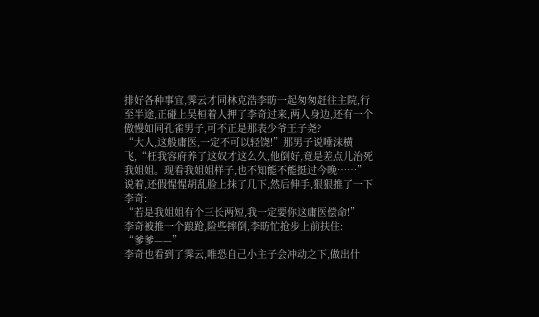排好各种事宜,霁云才同林克浩李昉一起匆匆赶往主院,行至半途,正碰上吴桓着人押了李奇过来,两人身边,还有一个傲慢如同孔雀男子,可不正是那表少爷王子尧?
“大人,这般庸医,一定不可以轻饶!”那男子说唾沫横飞,“枉我容府养了这奴才这么久,他倒好,竟是差点儿治死我姐姐。现看我姐姐样子,也不知能不能挺过今晚……”
说着,还假惺惺胡乱脸上抹了几下,然后伸手,狠狠推了一下李奇:
“若是我姐姐有个三长两短,我一定要你这庸医偿命!”
李奇被推一个踉跄,险些摔倒,李昉忙抢步上前扶住:
“爹爹——”
李奇也看到了霁云,唯恐自己小主子会冲动之下,做出什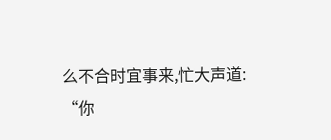么不合时宜事来,忙大声道:
“你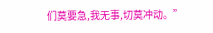们莫要急,我无事,切莫冲动。”